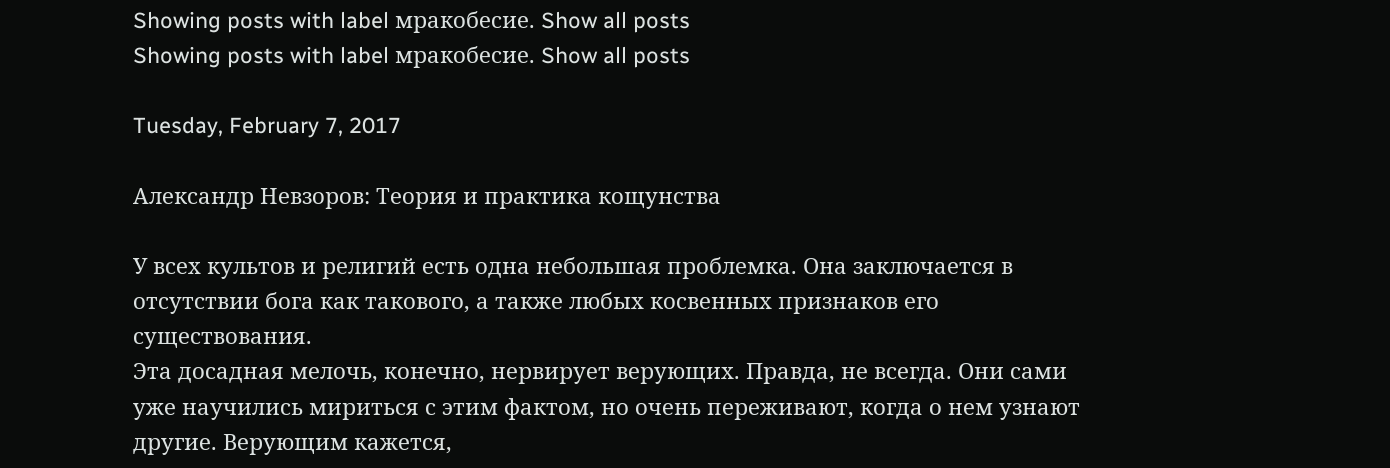Showing posts with label мракобесие. Show all posts
Showing posts with label мракобесие. Show all posts

Tuesday, February 7, 2017

Александр Невзоров: Теория и практика кощунства

У всех культов и религий есть одна небольшая проблемка. Она заключается в отсутствии бога как такового, а также любых косвенных признаков его существования.
Эта досадная мелочь, конечно, нервирует верующих. Правда, не всегда. Они сами уже научились мириться с этим фактом, но очень переживают, когда о нем узнают другие. Верующим кажется,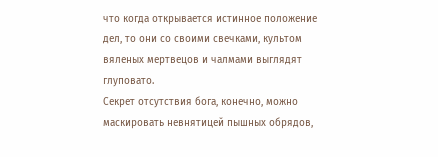что когда открывается истинное положение дел, то они со своими свечками, культом вяленых мертвецов и чалмами выглядят глуповато.
Секрет отсутствия бога, конечно, можно маскировать невнятицей пышных обрядов,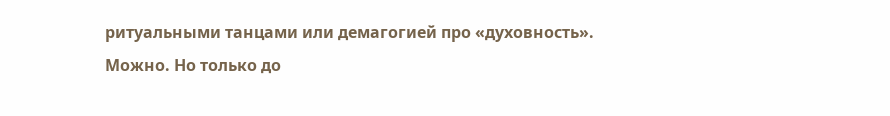ритуальными танцами или демагогией про «духовность».
Можно. Но только до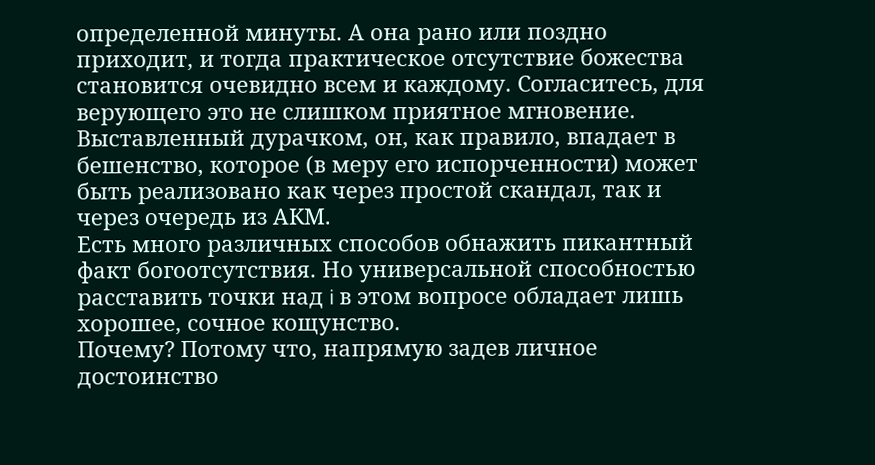определенной минуты. А она рано или поздно приходит, и тогда практическое отсутствие божества становится очевидно всем и каждому. Согласитесь, для верующего это не слишком приятное мгновение. Выставленный дурачком, он, как правило, впадает в бешенство, которое (в меру его испорченности) может быть реализовано как через простой скандал, так и через очередь из АКМ.
Есть много различных способов обнажить пикантный факт богоотсутствия. Но универсальной способностью расставить точки над i в этом вопросе обладает лишь хорошее, сочное кощунство.
Почему? Потому что, напрямую задев личное достоинство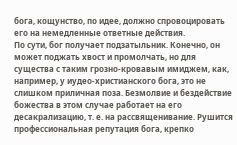бога, кощунство, по идее, должно спровоцировать его на немедленные ответные действия.
По сути, бог получает подзатыльник. Конечно, он может поджать хвост и промолчать, но для существа с таким грозно-кровавым имиджем, как, например, у иудео-христианского бога, это не слишком приличная поза. Безмолвие и бездействие божества в этом случае работает на его десакрализацию, т. е. на рассвященивание. Рушится профессиональная репутация бога, крепко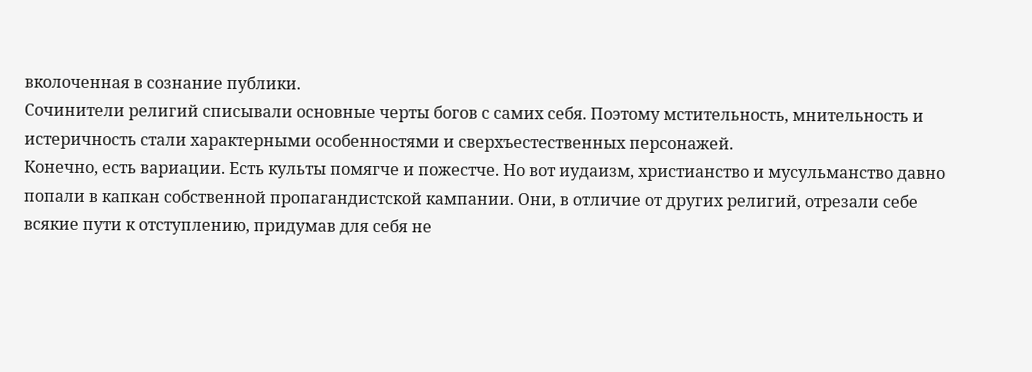вколоченная в сознание публики.
Сочинители религий списывали основные черты богов с самих себя. Поэтому мстительность, мнительность и истеричность стали характерными особенностями и сверхъестественных персонажей.
Конечно, есть вариации. Есть культы помягче и пожестче. Но вот иудаизм, христианство и мусульманство давно попали в капкан собственной пропагандистской кампании. Они, в отличие от других религий, отрезали себе всякие пути к отступлению, придумав для себя не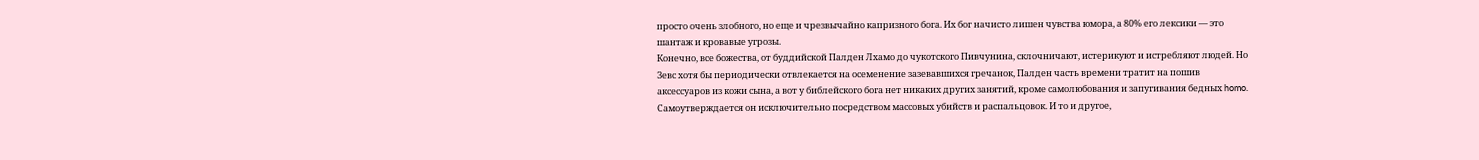просто очень злобного, но еще и чрезвычайно капризного бога. Их бог начисто лишен чувства юмора, а 80% его лексики — это шантаж и кровавые угрозы.
Конечно, все божества, от буддийской Палден Лхамо до чукотского Пивчунина, склочничают, истерикуют и истребляют людей. Но Зевс хотя бы периодически отвлекается на осеменение зазевавшихся гречанок, Палден часть времени тратит на пошив аксессуаров из кожи сына, а вот у библейского бога нет никаких других занятий, кроме самолюбования и запугивания бедных homo. Самоутверждается он исключительно посредством массовых убийств и распальцовок. И то и другое,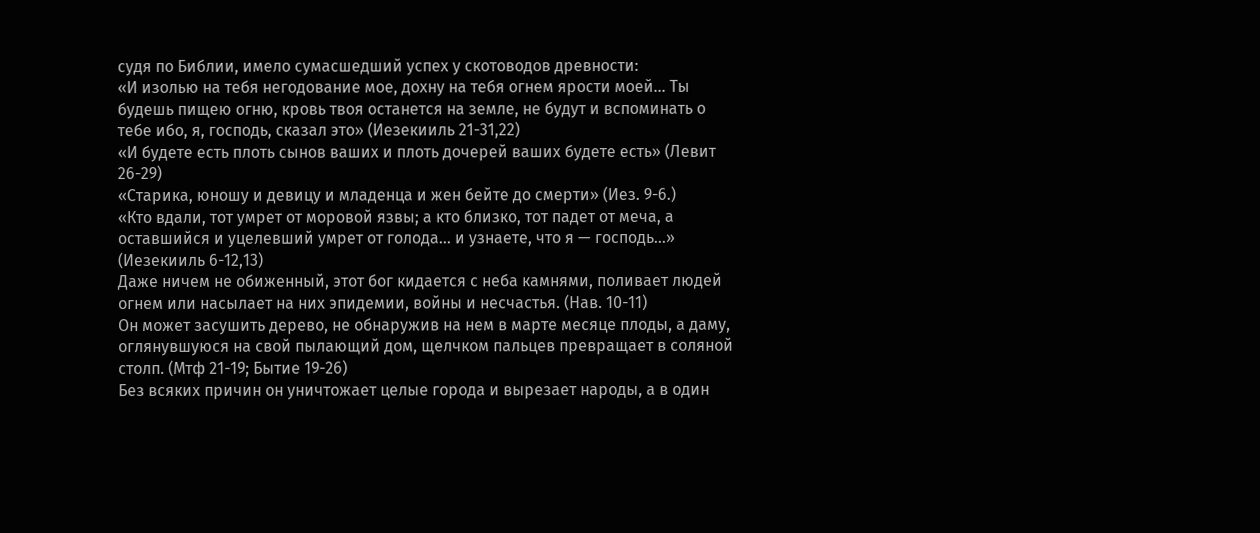судя по Библии, имело сумасшедший успех у скотоводов древности:
«И изолью на тебя негодование мое, дохну на тебя огнем ярости моей... Ты будешь пищею огню, кровь твоя останется на земле, не будут и вспоминать о тебе ибо, я, господь, сказал это» (Иезекииль 21-31,22)
«И будете есть плоть сынов ваших и плоть дочерей ваших будете есть» (Левит 26-29)
«Старика, юношу и девицу и младенца и жен бейте до смерти» (Иез. 9-6.)
«Кто вдали, тот умрет от моровой язвы; а кто близко, тот падет от меча, а оставшийся и уцелевший умрет от голода… и узнаете, что я — господь…» (Иезекииль 6-12,13)
Даже ничем не обиженный, этот бог кидается с неба камнями, поливает людей огнем или насылает на них эпидемии, войны и несчастья. (Нав. 10-11)
Он может засушить дерево, не обнаружив на нем в марте месяце плоды, а даму, оглянувшуюся на свой пылающий дом, щелчком пальцев превращает в соляной столп. (Мтф 21-19; Бытие 19-26)
Без всяких причин он уничтожает целые города и вырезает народы, а в один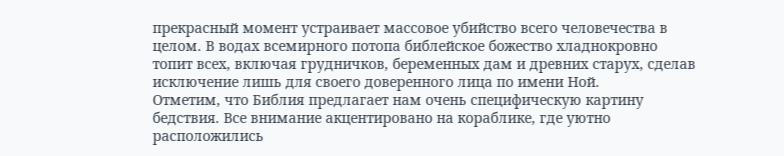прекрасный момент устраивает массовое убийство всего человечества в целом. В водах всемирного потопа библейское божество хладнокровно топит всех, включая грудничков, беременных дам и древних старух, сделав исключение лишь для своего доверенного лица по имени Ной.
Отметим, что Библия предлагает нам очень специфическую картину бедствия. Все внимание акцентировано на кораблике, где уютно расположились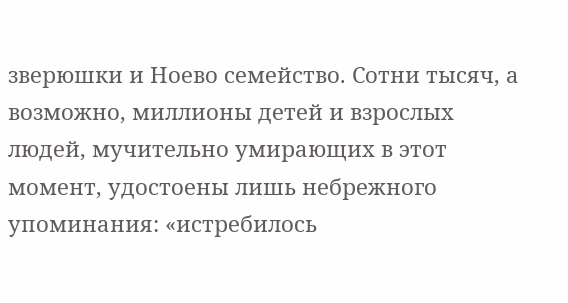зверюшки и Ноево семейство. Сотни тысяч, а возможно, миллионы детей и взрослых людей, мучительно умирающих в этот момент, удостоены лишь небрежного упоминания: «истребилось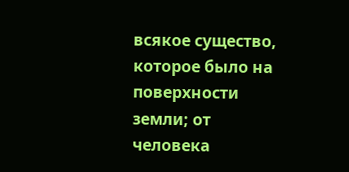всякое существо, которое было на поверхности земли; от человека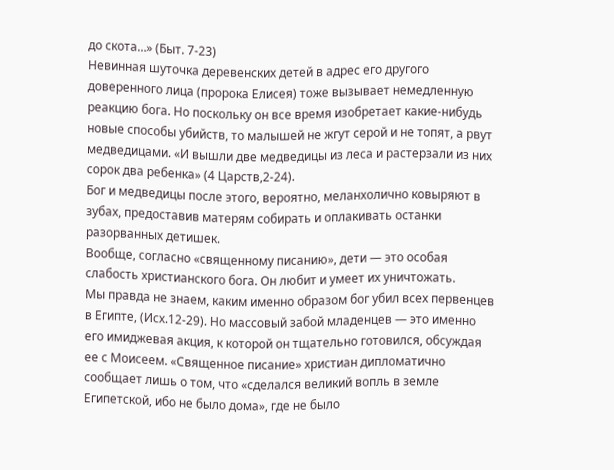до скота…» (Быт. 7-23)
Невинная шуточка деревенских детей в адрес его другого доверенного лица (пророка Елисея) тоже вызывает немедленную реакцию бога. Но поскольку он все время изобретает какие-нибудь новые способы убийств, то малышей не жгут серой и не топят, а рвут медведицами. «И вышли две медведицы из леса и растерзали из них сорок два ребенка» (4 Царств,2-24).
Бог и медведицы после этого, вероятно, меланхолично ковыряют в зубах, предоставив матерям собирать и оплакивать останки разорванных детишек.
Вообще, согласно «священному писанию», дети — это особая слабость христианского бога. Он любит и умеет их уничтожать.
Мы правда не знаем, каким именно образом бог убил всех первенцев в Египте, (Исх.12-29). Но массовый забой младенцев — это именно его имиджевая акция, к которой он тщательно готовился, обсуждая ее с Моисеем. «Священное писание» христиан дипломатично сообщает лишь о том, что «сделался великий вопль в земле Египетской, ибо не было дома», где не было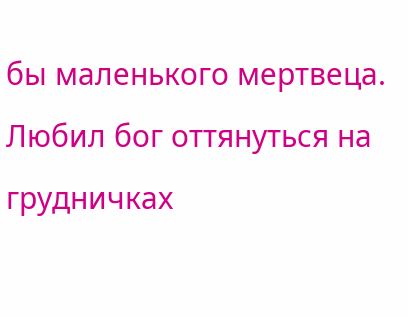бы маленького мертвеца.
Любил бог оттянуться на грудничках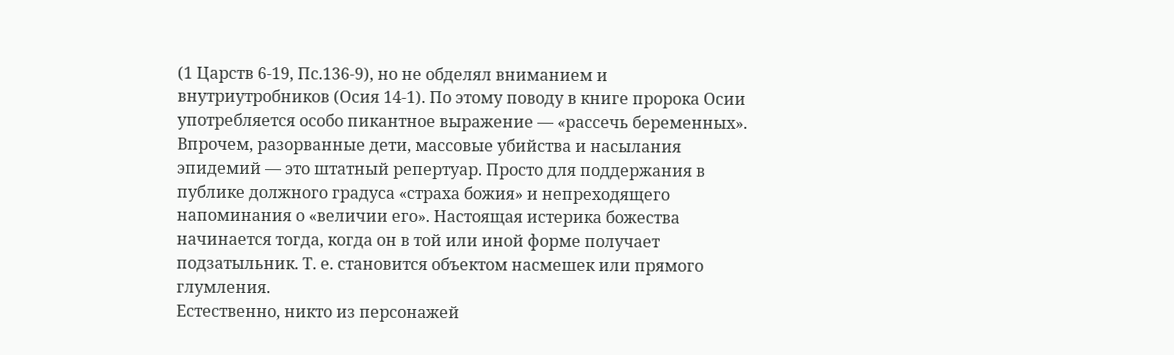(1 Царств 6-19, Пс.136-9), но не обделял вниманием и внутриутробников (Осия 14-1). По этому поводу в книге пророка Осии употребляется особо пикантное выражение — «рассечь беременных».
Впрочем, разорванные дети, массовые убийства и насылания эпидемий — это штатный репертуар. Просто для поддержания в публике должного градуса «страха божия» и непреходящего напоминания о «величии его». Настоящая истерика божества начинается тогда, когда он в той или иной форме получает подзатыльник. Т. е. становится объектом насмешек или прямого глумления.
Естественно, никто из персонажей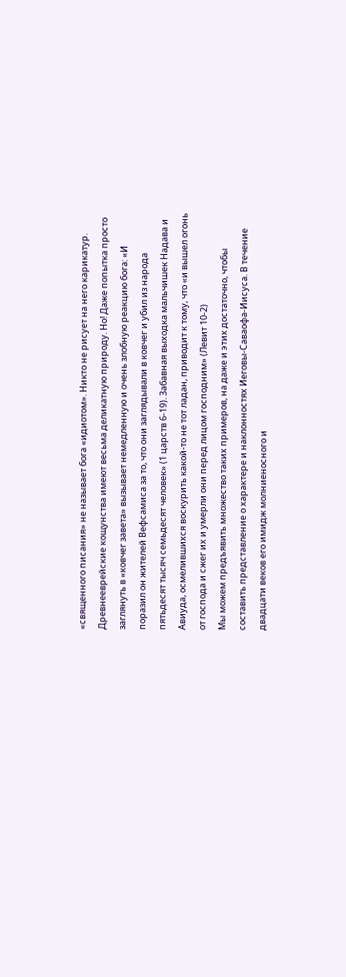«священного писания» не называет бога «идиотом». Никто не рисует на него карикатур. Древнееврейские кощунства имеют весьма деликатную природу. Но! Даже попытка просто заглянуть в «ковчег завета» вызывает немедленную и очень злобную реакцию бога: «И поразил он жителей Вефсамиса за то, что они заглядывали в ковчег и убил из народа пятьдесят тысяч семьдесят человек» (1 царств 6-19). Забавная выходка мальчишек Надава и Авиуда, осмелившихся воскурить какой-то не тот ладан, приводит к тому, что «и вышел огонь от господа и сжег их и умерли они перед лицом господним» (Левит 10-2)
Мы можем предъявить множество таких примеров, на даже и этих достаточно, чтобы составить представление о характере и наклонностях Иеговы-Саваофа-Иисуса. В течение двадцати веков его имидж молниеносного и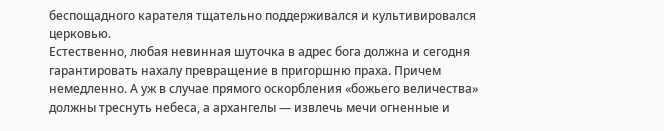беспощадного карателя тщательно поддерживался и культивировался церковью.
Естественно, любая невинная шуточка в адрес бога должна и сегодня гарантировать нахалу превращение в пригоршню праха. Причем немедленно. А уж в случае прямого оскорбления «божьего величества» должны треснуть небеса, а архангелы — извлечь мечи огненные и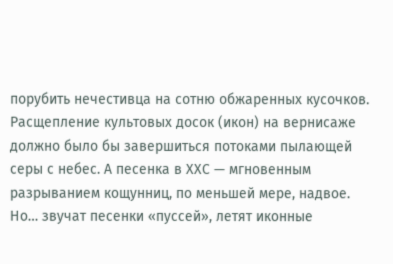порубить нечестивца на сотню обжаренных кусочков.
Расщепление культовых досок (икон) на вернисаже должно было бы завершиться потоками пылающей серы с небес. А песенка в ХХС — мгновенным разрыванием кощунниц, по меньшей мере, надвое. Но… звучат песенки «пуссей», летят иконные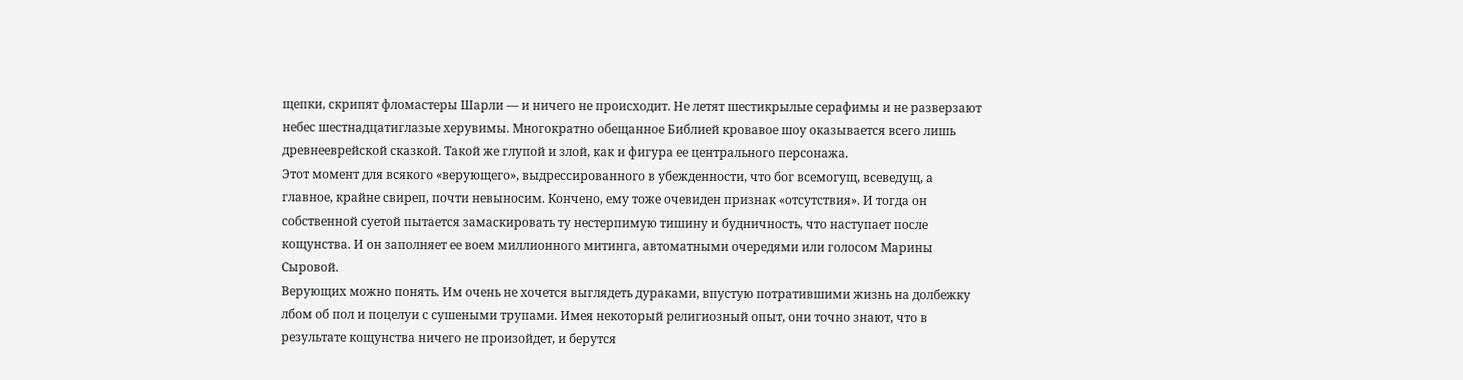щепки, скрипят фломастеры Шарли — и ничего не происходит. Не летят шестикрылые серафимы и не разверзают небес шестнадцатиглазые херувимы. Многократно обещанное Библией кровавое шоу оказывается всего лишь древнееврейской сказкой. Такой же глупой и злой, как и фигура ее центрального персонажа.
Этот момент для всякого «верующего», выдрессированного в убежденности, что бог всемогущ, всеведущ, а главное, крайне свиреп, почти невыносим. Кончено, ему тоже очевиден признак «отсутствия». И тогда он собственной суетой пытается замаскировать ту нестерпимую тишину и будничность, что наступает после кощунства. И он заполняет ее воем миллионного митинга, автоматными очередями или голосом Марины Сыровой.
Верующих можно понять. Им очень не хочется выглядеть дураками, впустую потратившими жизнь на долбежку лбом об пол и поцелуи с сушеными трупами. Имея некоторый религиозный опыт, они точно знают, что в результате кощунства ничего не произойдет, и берутся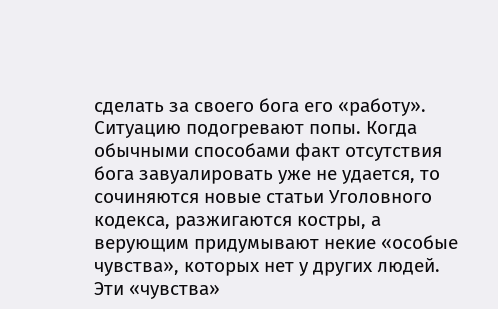сделать за своего бога его «работу».
Ситуацию подогревают попы. Когда обычными способами факт отсутствия бога завуалировать уже не удается, то сочиняются новые статьи Уголовного кодекса, разжигаются костры, а верующим придумывают некие «особые чувства», которых нет у других людей. Эти «чувства»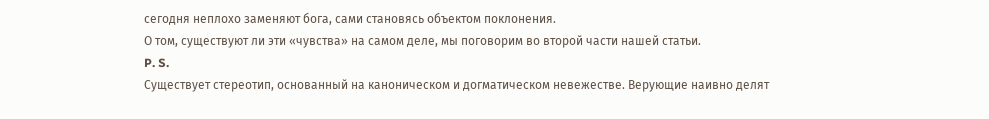сегодня неплохо заменяют бога, сами становясь объектом поклонения.
О том, существуют ли эти «чувства» на самом деле, мы поговорим во второй части нашей статьи.
P. S.
Существует стереотип, основанный на каноническом и догматическом невежестве. Верующие наивно делят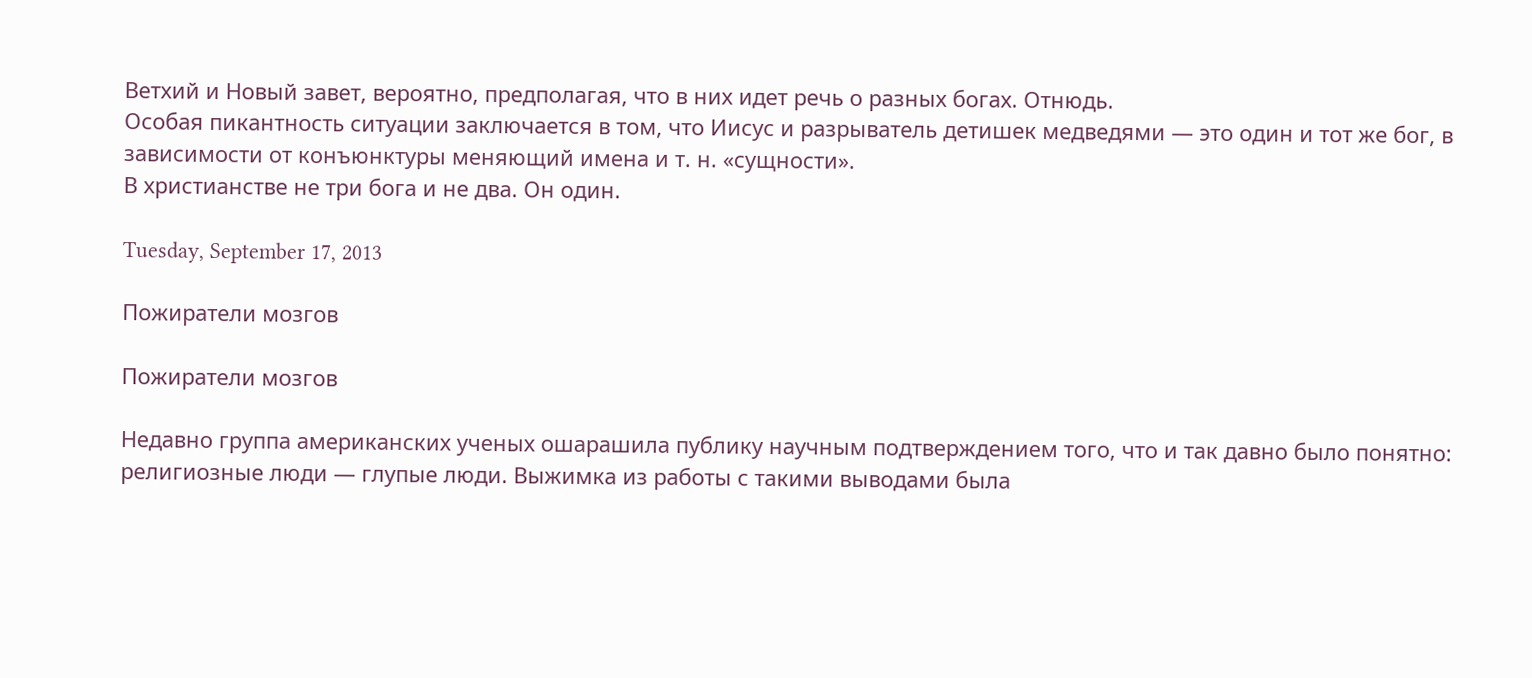Ветхий и Новый завет, вероятно, предполагая, что в них идет речь о разных богах. Отнюдь.
Особая пикантность ситуации заключается в том, что Иисус и разрыватель детишек медведями — это один и тот же бог, в зависимости от конъюнктуры меняющий имена и т. н. «сущности».
В христианстве не три бога и не два. Он один.

Tuesday, September 17, 2013

Пожиратели мозгов

Пожиратели мозгов

Недавно группа американских ученых ошарашила публику научным подтверждением того, что и так давно было понятно: религиозные люди — глупые люди. Выжимка из работы с такими выводами была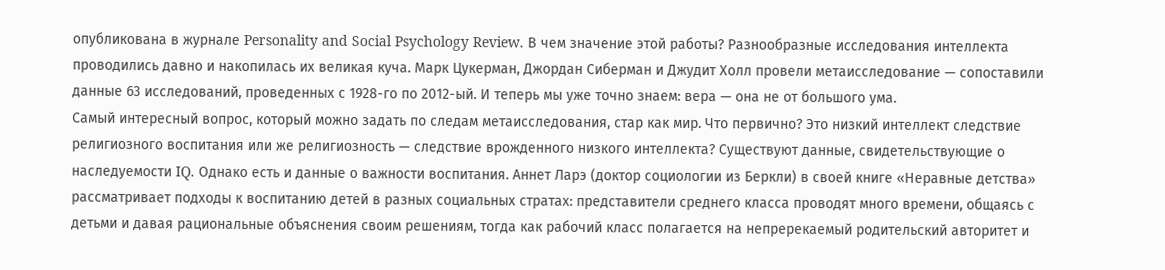опубликована в журнале Personality and Social Psychology Review. В чем значение этой работы? Разнообразные исследования интеллекта проводились давно и накопилась их великая куча. Марк Цукерман, Джордан Сиберман и Джудит Холл провели метаисследование — сопоставили данные 63 исследований, проведенных с 1928-го по 2012-ый. И теперь мы уже точно знаем: вера — она не от большого ума.
Самый интересный вопрос, который можно задать по следам метаисследования, стар как мир. Что первично? Это низкий интеллект следствие религиозного воспитания или же религиозность — следствие врожденного низкого интеллекта? Существуют данные, свидетельствующие о наследуемости IQ. Однако есть и данные о важности воспитания. Аннет Ларэ (доктор социологии из Беркли) в своей книге «Неравные детства» рассматривает подходы к воспитанию детей в разных социальных стратах: представители среднего класса проводят много времени, общаясь с детьми и давая рациональные объяснения своим решениям, тогда как рабочий класс полагается на непререкаемый родительский авторитет и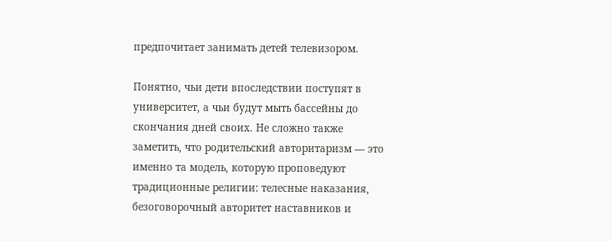предпочитает занимать детей телевизором.

Понятно, чьи дети впоследствии поступят в университет, а чьи будут мыть бассейны до скончания дней своих. Не сложно также заметить, что родительский авторитаризм — это именно та модель, которую проповедуют традиционные религии: телесные наказания, безоговорочный авторитет наставников и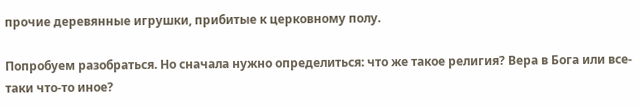прочие деревянные игрушки, прибитые к церковному полу.

Попробуем разобраться. Но сначала нужно определиться: что же такое религия? Вера в Бога или все-таки что-то иное?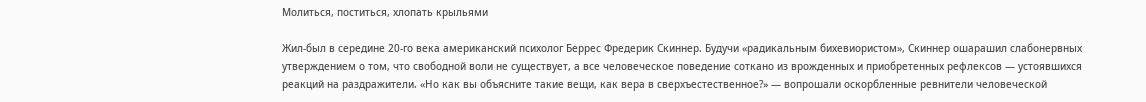Молиться, поститься, хлопать крыльями

Жил-был в середине 20-го века американский психолог Беррес Фредерик Скиннер. Будучи «радикальным бихевиористом», Скиннер ошарашил слабонервных утверждением о том, что свободной воли не существует, а все человеческое поведение соткано из врожденных и приобретенных рефлексов — устоявшихся реакций на раздражители. «Но как вы объясните такие вещи, как вера в сверхъестественное?» — вопрошали оскорбленные ревнители человеческой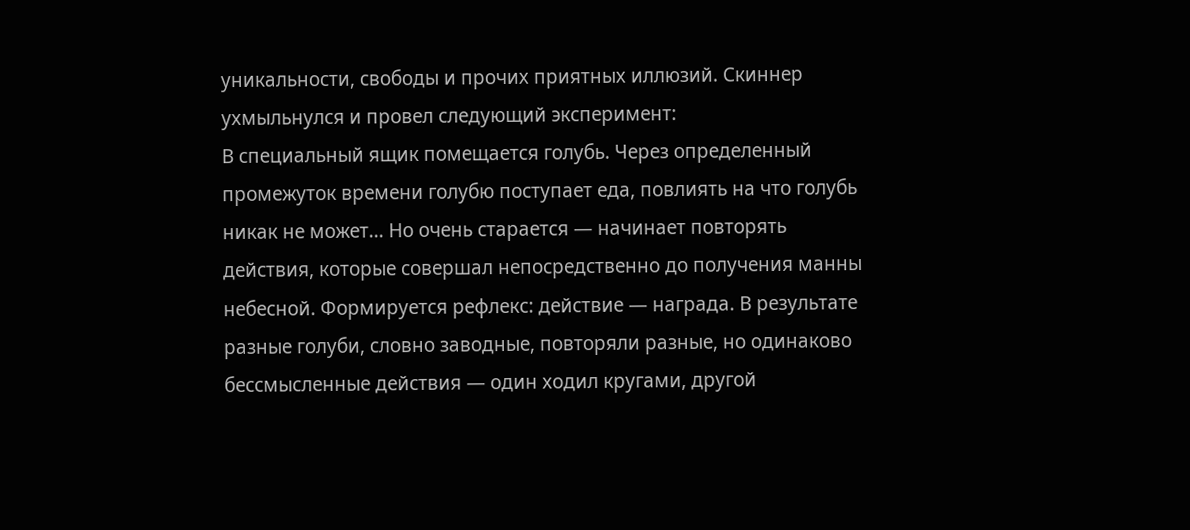уникальности, свободы и прочих приятных иллюзий. Скиннер ухмыльнулся и провел следующий эксперимент:
В специальный ящик помещается голубь. Через определенный промежуток времени голубю поступает еда, повлиять на что голубь никак не может... Но очень старается — начинает повторять действия, которые совершал непосредственно до получения манны небесной. Формируется рефлекс: действие — награда. В результате разные голуби, словно заводные, повторяли разные, но одинаково бессмысленные действия — один ходил кругами, другой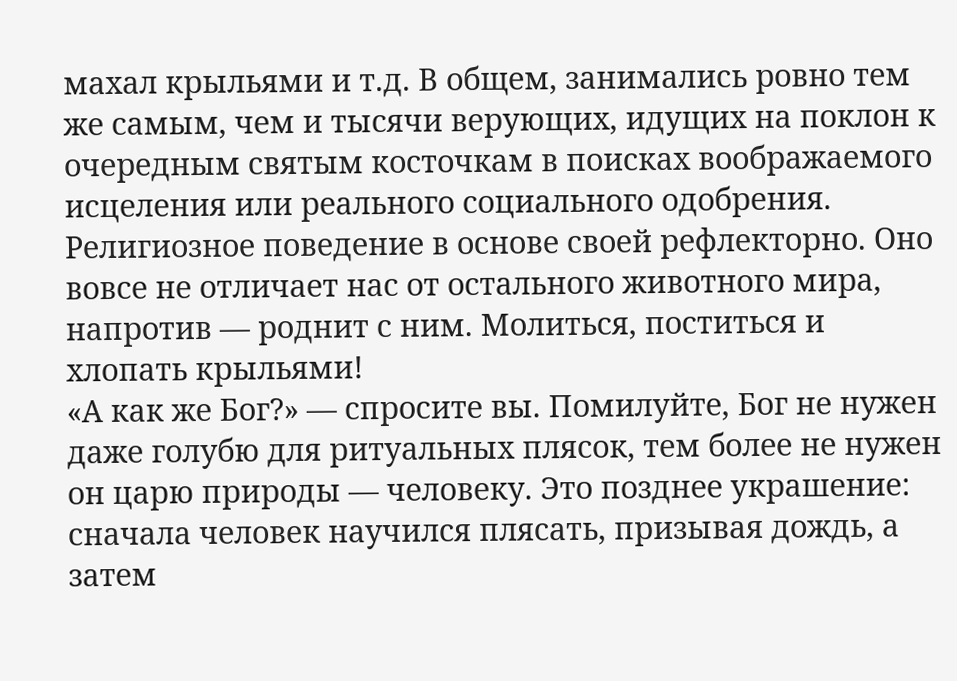махал крыльями и т.д. В общем, занимались ровно тем же самым, чем и тысячи верующих, идущих на поклон к очередным святым косточкам в поисках воображаемого исцеления или реального социального одобрения. Религиозное поведение в основе своей рефлекторно. Оно вовсе не отличает нас от остального животного мира, напротив — роднит с ним. Молиться, поститься и хлопать крыльями!
«А как же Бог?» — спросите вы. Помилуйте, Бог не нужен даже голубю для ритуальных плясок, тем более не нужен он царю природы — человеку. Это позднее украшение: сначала человек научился плясать, призывая дождь, а затем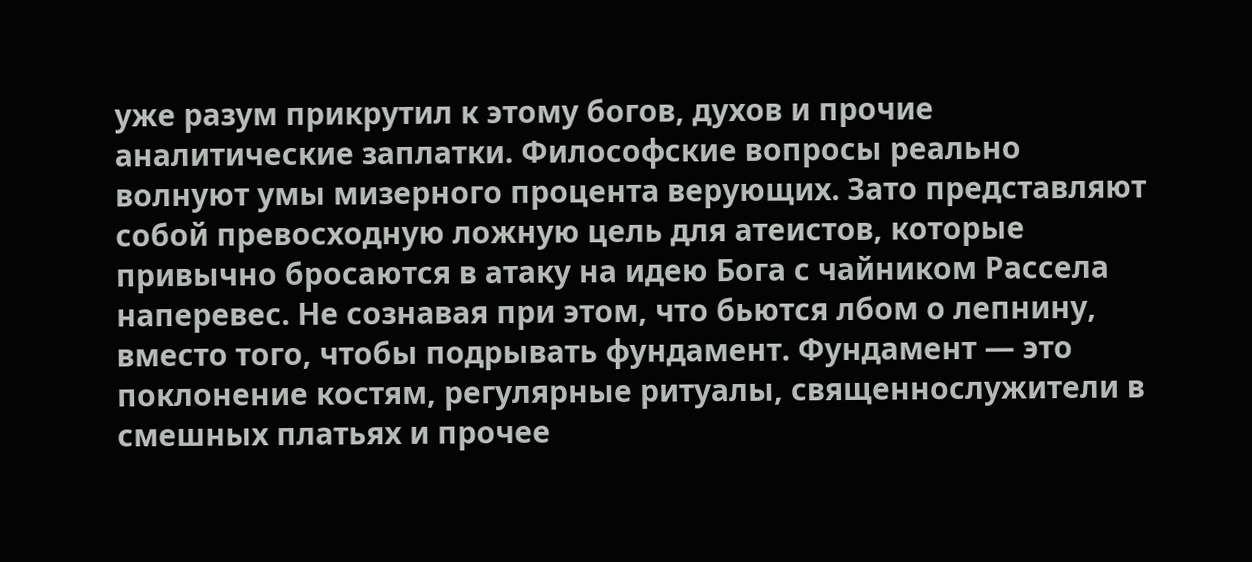уже разум прикрутил к этому богов, духов и прочие аналитические заплатки. Философские вопросы реально волнуют умы мизерного процента верующих. Зато представляют собой превосходную ложную цель для атеистов, которые привычно бросаются в атаку на идею Бога с чайником Рассела наперевес. Не сознавая при этом, что бьются лбом о лепнину, вместо того, чтобы подрывать фундамент. Фундамент — это поклонение костям, регулярные ритуалы, священнослужители в смешных платьях и прочее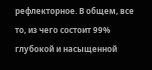рефлекторное. В общем, все то, из чего состоит 99% глубокой и насыщенной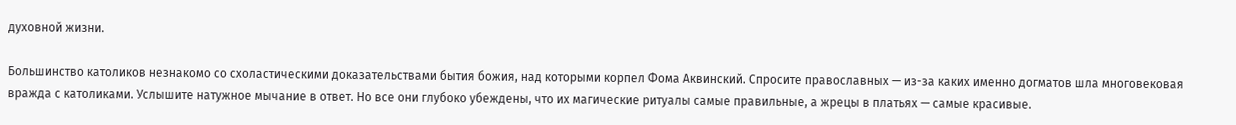духовной жизни.

Большинство католиков незнакомо со схоластическими доказательствами бытия божия, над которыми корпел Фома Аквинский. Спросите православных — из-за каких именно догматов шла многовековая вражда с католиками. Услышите натужное мычание в ответ. Но все они глубоко убеждены, что их магические ритуалы самые правильные, а жрецы в платьях — самые красивые.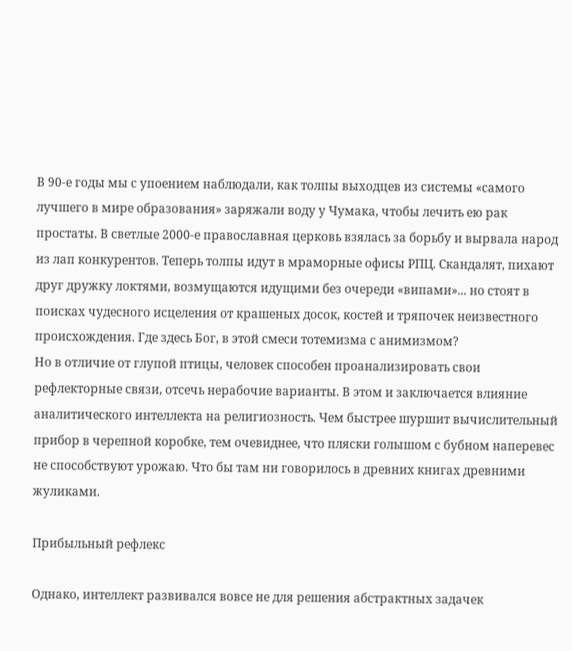В 90-е годы мы с упоением наблюдали, как толпы выходцев из системы «самого лучшего в мире образования» заряжали воду у Чумака, чтобы лечить ею рак простаты. В светлые 2000-е православная церковь взялась за борьбу и вырвала народ из лап конкурентов. Теперь толпы идут в мраморные офисы РПЦ. Скандалят, пихают друг дружку локтями, возмущаются идущими без очереди «випами»... но стоят в поисках чудесного исцеления от крашеных досок, костей и тряпочек неизвестного происхождения. Где здесь Бог, в этой смеси тотемизма с анимизмом?
Но в отличие от глупой птицы, человек способен проанализировать свои рефлекторные связи, отсечь нерабочие варианты. В этом и заключается влияние аналитического интеллекта на религиозность. Чем быстрее шуршит вычислительный прибор в черепной коробке, тем очевиднее, что пляски голышом с бубном наперевес не способствуют урожаю. Что бы там ни говорилось в древних книгах древними жуликами.

Прибыльный рефлекс

Однако, интеллект развивался вовсе не для решения абстрактных задачек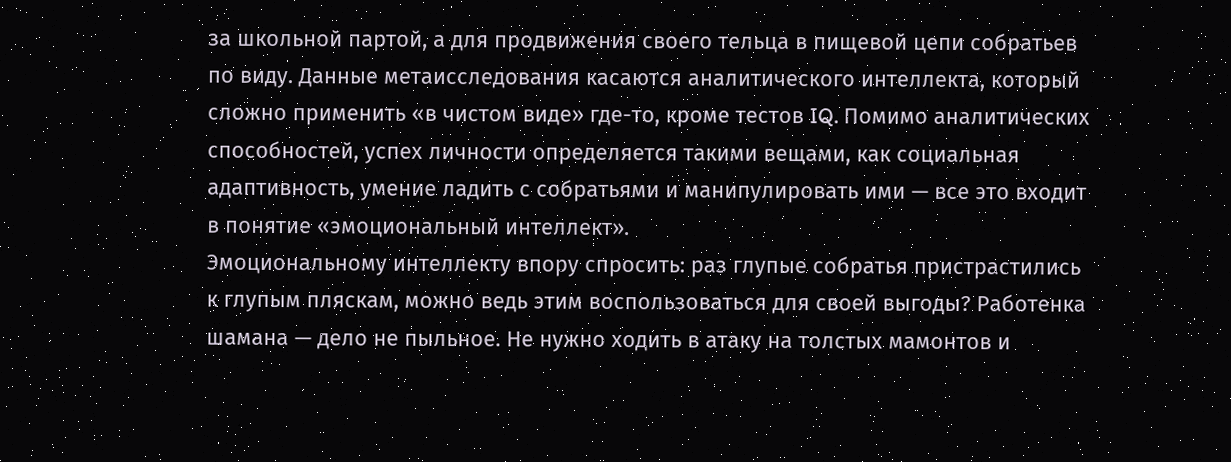за школьной партой, а для продвижения своего тельца в пищевой цепи собратьев по виду. Данные метаисследования касаются аналитического интеллекта, который сложно применить «в чистом виде» где-то, кроме тестов IQ. Помимо аналитических способностей, успех личности определяется такими вещами, как социальная адаптивность, умение ладить с собратьями и манипулировать ими — все это входит в понятие «эмоциональный интеллект».
Эмоциональному интеллекту впору спросить: раз глупые собратья пристрастились к глупым пляскам, можно ведь этим воспользоваться для своей выгоды? Работенка шамана — дело не пыльное. Не нужно ходить в атаку на толстых мамонтов и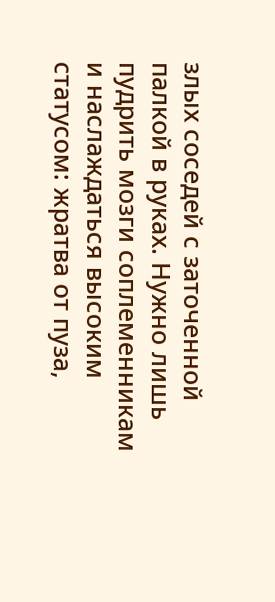злых соседей с заточенной палкой в руках. Нужно лишь пудрить мозги соплеменникам и наслаждаться высоким статусом: жратва от пуза,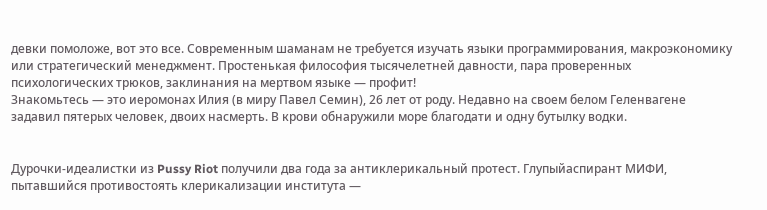девки помоложе, вот это все. Современным шаманам не требуется изучать языки программирования, макроэкономику или стратегический менеджмент. Простенькая философия тысячелетней давности, пара проверенных психологических трюков, заклинания на мертвом языке — профит!
Знакомьтесь — это иеромонах Илия (в миру Павел Семин), 26 лет от роду. Недавно на своем белом Геленвагене задавил пятерых человек, двоих насмерть. В крови обнаружили море благодати и одну бутылку водки.


Дурочки-идеалистки из Pussy Riot получили два года за антиклерикальный протест. Глупыйаспирант МИФИ, пытавшийся противостоять клерикализации института —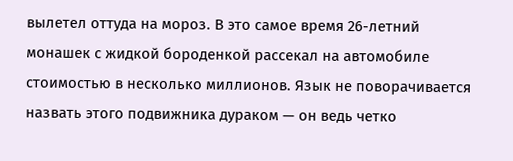вылетел оттуда на мороз. В это самое время 26-летний монашек с жидкой бороденкой рассекал на автомобиле стоимостью в несколько миллионов. Язык не поворачивается назвать этого подвижника дураком — он ведь четко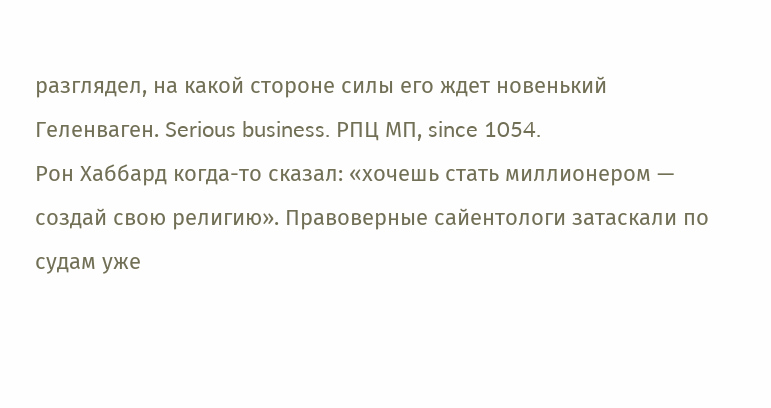разглядел, на какой стороне силы его ждет новенький Геленваген. Serious business. РПЦ МП, since 1054.
Рон Хаббард когда-то сказал: «хочешь стать миллионером — создай свою религию». Правоверные сайентологи затаскали по судам уже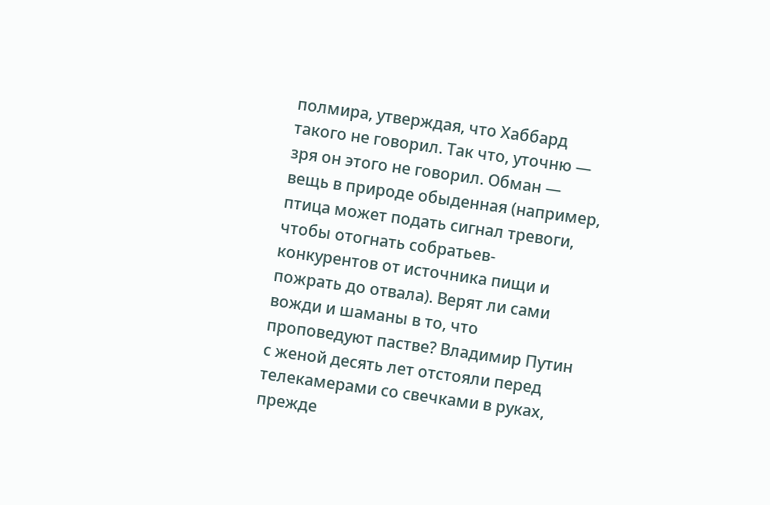полмира, утверждая, что Хаббард такого не говорил. Так что, уточню — зря он этого не говорил. Обман — вещь в природе обыденная (например, птица может подать сигнал тревоги, чтобы отогнать собратьев-конкурентов от источника пищи и пожрать до отвала). Верят ли сами вожди и шаманы в то, что проповедуют пастве? Владимир Путин с женой десять лет отстояли перед телекамерами со свечками в руках, прежде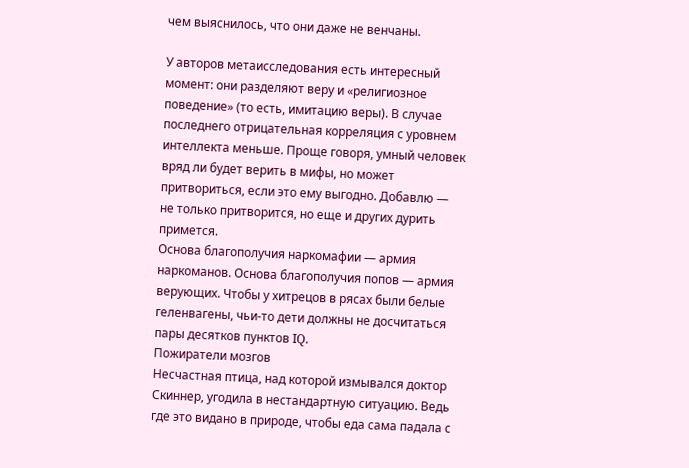чем выяснилось, что они даже не венчаны.

У авторов метаисследования есть интересный момент: они разделяют веру и «религиозное поведение» (то есть, имитацию веры). В случае последнего отрицательная корреляция с уровнем интеллекта меньше. Проще говоря, умный человек вряд ли будет верить в мифы, но может притвориться, если это ему выгодно. Добавлю — не только притворится, но еще и других дурить примется.
Основа благополучия наркомафии — армия наркоманов. Основа благополучия попов — армия верующих. Чтобы у хитрецов в рясах были белые геленвагены, чьи-то дети должны не досчитаться пары десятков пунктов IQ.
Пожиратели мозгов
Несчастная птица, над которой измывался доктор Скиннер, угодила в нестандартную ситуацию. Ведь где это видано в природе, чтобы еда сама падала с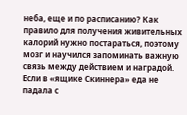неба, еще и по расписанию? Как правило для получения живительных калорий нужно постараться, поэтому мозг и научился запоминать важную связь между действием и наградой. Если в «ящике Скиннера» еда не падала с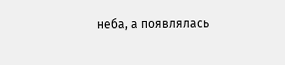неба, а появлялась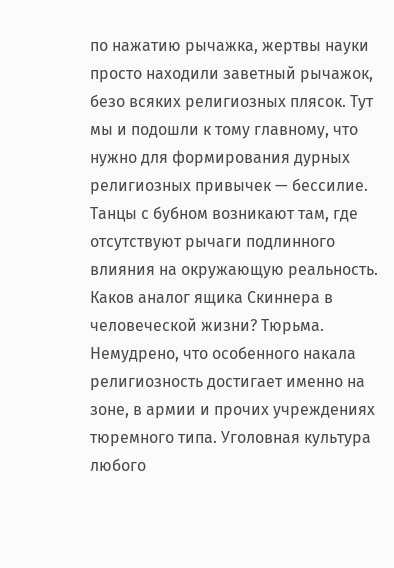по нажатию рычажка, жертвы науки просто находили заветный рычажок, безо всяких религиозных плясок. Тут мы и подошли к тому главному, что нужно для формирования дурных религиозных привычек — бессилие. Танцы с бубном возникают там, где отсутствуют рычаги подлинного влияния на окружающую реальность.
Каков аналог ящика Скиннера в человеческой жизни? Тюрьма. Немудрено, что особенного накала религиозность достигает именно на зоне, в армии и прочих учреждениях тюремного типа. Уголовная культура любого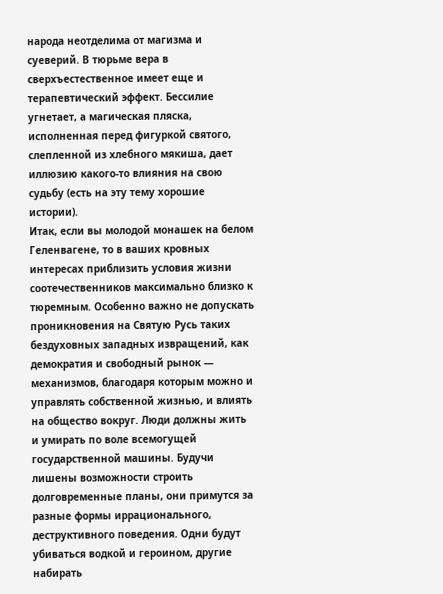народа неотделима от магизма и суеверий. В тюрьме вера в сверхъестественное имеет еще и терапевтический эффект. Бессилие угнетает, а магическая пляска, исполненная перед фигуркой святого, слепленной из хлебного мякиша, дает иллюзию какого-то влияния на свою судьбу (есть на эту тему хорошие истории).
Итак, если вы молодой монашек на белом Геленвагене, то в ваших кровных интересах приблизить условия жизни соотечественников максимально близко к тюремным. Особенно важно не допускать проникновения на Святую Русь таких бездуховных западных извращений, как демократия и свободный рынок — механизмов, благодаря которым можно и управлять собственной жизнью, и влиять на общество вокруг. Люди должны жить и умирать по воле всемогущей государственной машины. Будучи лишены возможности строить долговременные планы, они примутся за разные формы иррационального, деструктивного поведения. Одни будут убиваться водкой и героином, другие набирать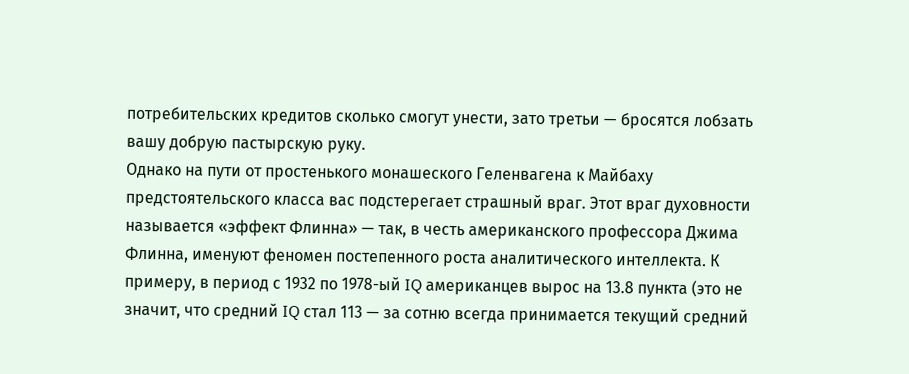потребительских кредитов сколько смогут унести, зато третьи — бросятся лобзать вашу добрую пастырскую руку.
Однако на пути от простенького монашеского Геленвагена к Майбаху предстоятельского класса вас подстерегает страшный враг. Этот враг духовности называется «эффект Флинна» — так, в честь американского профессора Джима Флинна, именуют феномен постепенного роста аналитического интеллекта. К примеру, в период с 1932 по 1978-ый IQ американцев вырос на 13.8 пункта (это не значит, что средний IQ стал 113 — за сотню всегда принимается текущий средний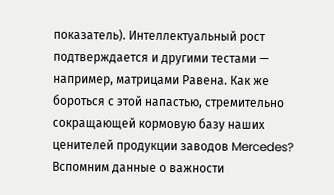показатель). Интеллектуальный рост подтверждается и другими тестами — например, матрицами Равена. Как же бороться с этой напастью, стремительно сокращающей кормовую базу наших ценителей продукции заводов Mercedes?
Вспомним данные о важности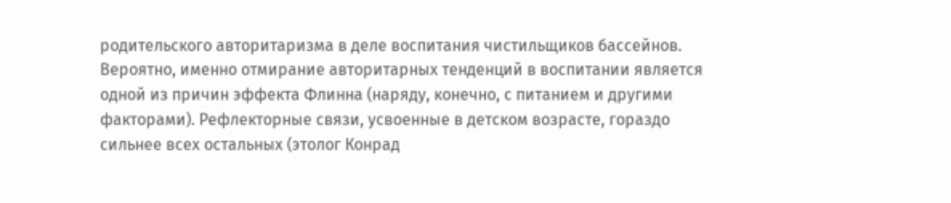родительского авторитаризма в деле воспитания чистильщиков бассейнов. Вероятно, именно отмирание авторитарных тенденций в воспитании является одной из причин эффекта Флинна (наряду, конечно, с питанием и другими факторами). Рефлекторные связи, усвоенные в детском возрасте, гораздо сильнее всех остальных (этолог Конрад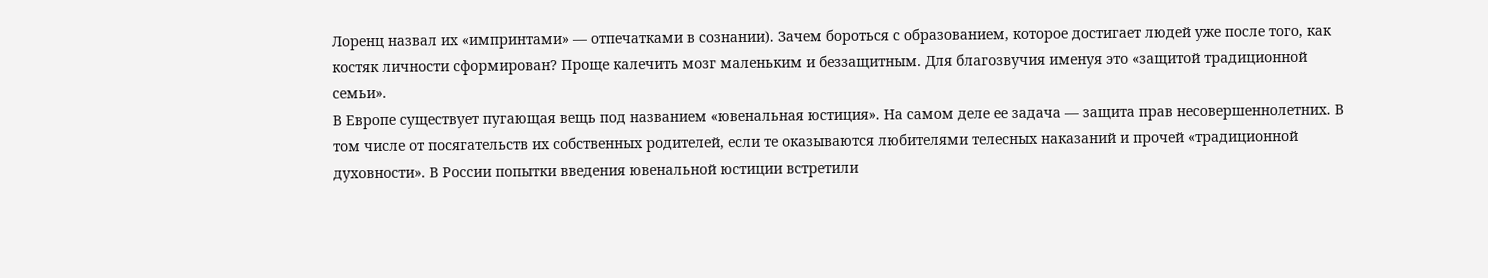Лоренц назвал их «импринтами» — отпечатками в сознании). Зачем бороться с образованием, которое достигает людей уже после того, как костяк личности сформирован? Проще калечить мозг маленьким и беззащитным. Для благозвучия именуя это «защитой традиционной семьи».
В Европе существует пугающая вещь под названием «ювенальная юстиция». На самом деле ее задача — защита прав несовершеннолетних. В том числе от посягательств их собственных родителей, если те оказываются любителями телесных наказаний и прочей «традиционной духовности». В России попытки введения ювенальной юстиции встретили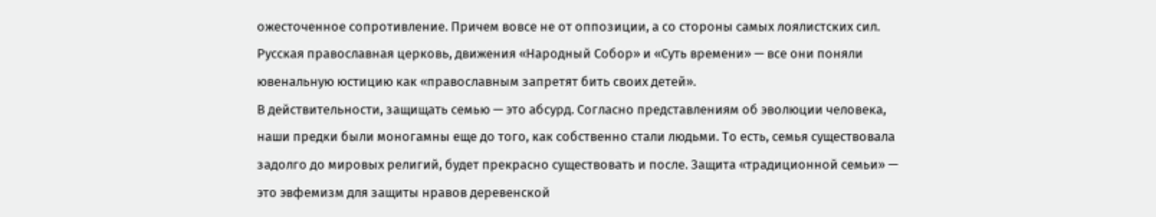ожесточенное сопротивление. Причем вовсе не от оппозиции, а со стороны самых лоялистских сил. Русская православная церковь, движения «Народный Собор» и «Суть времени» — все они поняли ювенальную юстицию как «православным запретят бить своих детей».
В действительности, защищать семью — это абсурд. Согласно представлениям об эволюции человека, наши предки были моногамны еще до того, как собственно стали людьми. То есть, семья существовала задолго до мировых религий, будет прекрасно существовать и после. Защита «традиционной семьи» — это эвфемизм для защиты нравов деревенской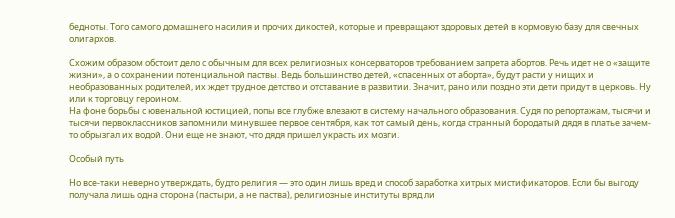бедноты. Того самого домашнего насилия и прочих дикостей, которые и превращают здоровых детей в кормовую базу для свечных олигархов.

Схожим образом обстоит дело с обычным для всех религиозных консерваторов требованием запрета абортов. Речь идет не о «защите жизни», а о сохранении потенциальной паствы. Ведь большинство детей, «спасенных от аборта», будут расти у нищих и необразованных родителей, их ждет трудное детство и отставание в развитии. Значит, рано или поздно эти дети придут в церковь. Ну или к торговцу героином.
На фоне борьбы с ювенальной юстицией, попы все глубже влезают в систему начального образования. Судя по репортажам, тысячи и тысячи первоклассников запомнили минувшее первое сентября, как тот самый день, когда странный бородатый дядя в платье зачем-то обрызгал их водой. Они еще не знают, что дядя пришел украсть их мозги.

Особый путь

Но все-таки неверно утверждать, будто религия — это один лишь вред и способ заработка хитрых мистификаторов. Если бы выгоду получала лишь одна сторона (пастыри, а не паства), религиозные институты вряд ли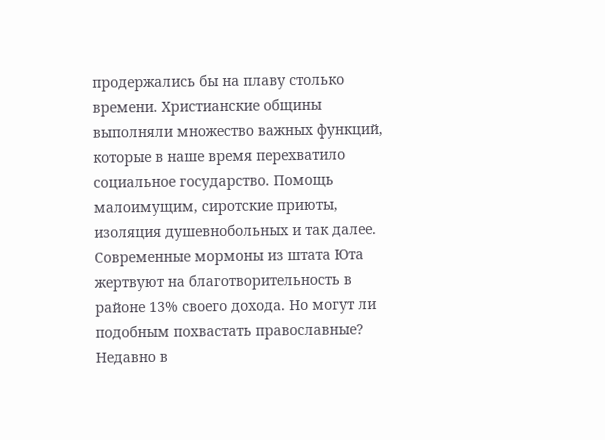продержались бы на плаву столько времени. Христианские общины выполняли множество важных функций, которые в наше время перехватило социальное государство. Помощь малоимущим, сиротские приюты, изоляция душевнобольных и так далее. Современные мормоны из штата Юта жертвуют на благотворительность в районе 13% своего дохода. Но могут ли подобным похвастать православные?
Недавно в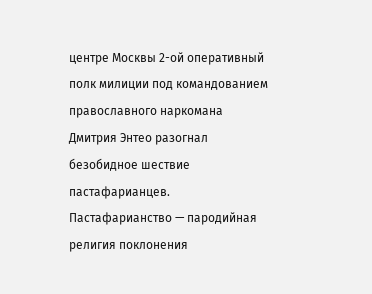центре Москвы 2-ой оперативный полк милиции под командованием православного наркомана Дмитрия Энтео разогнал безобидное шествие пастафарианцев. Пастафарианство — пародийная религия поклонения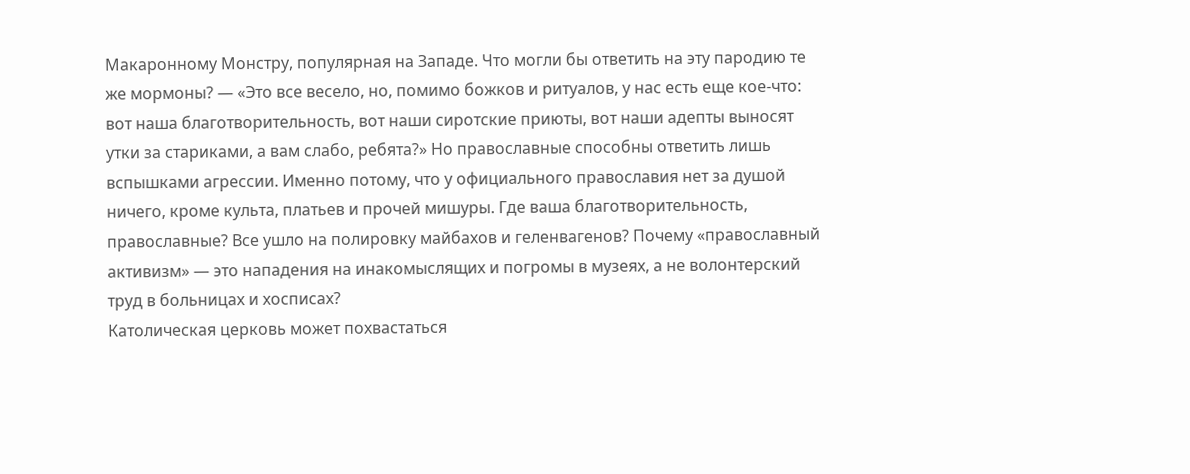Макаронному Монстру, популярная на Западе. Что могли бы ответить на эту пародию те же мормоны? — «Это все весело, но, помимо божков и ритуалов, у нас есть еще кое-что: вот наша благотворительность, вот наши сиротские приюты, вот наши адепты выносят утки за стариками, а вам слабо, ребята?» Но православные способны ответить лишь вспышками агрессии. Именно потому, что у официального православия нет за душой ничего, кроме культа, платьев и прочей мишуры. Где ваша благотворительность, православные? Все ушло на полировку майбахов и геленвагенов? Почему «православный активизм» — это нападения на инакомыслящих и погромы в музеях, а не волонтерский труд в больницах и хосписах?
Католическая церковь может похвастаться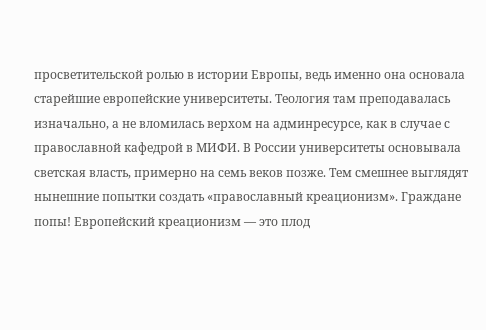просветительской ролью в истории Европы, ведь именно она основала старейшие европейские университеты. Теология там преподавалась изначально, а не вломилась верхом на админресурсе, как в случае с православной кафедрой в МИФИ. В России университеты основывала светская власть, примерно на семь веков позже. Тем смешнее выглядят нынешние попытки создать «православный креационизм». Граждане попы! Европейский креационизм — это плод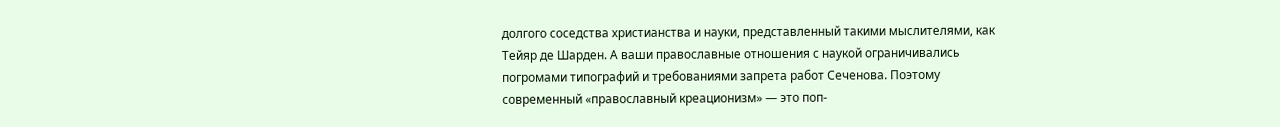долгого соседства христианства и науки, представленный такими мыслителями, как Тейяр де Шарден. А ваши православные отношения с наукой ограничивались погромами типографий и требованиями запрета работ Сеченова. Поэтому современный «православный креационизм» — это поп-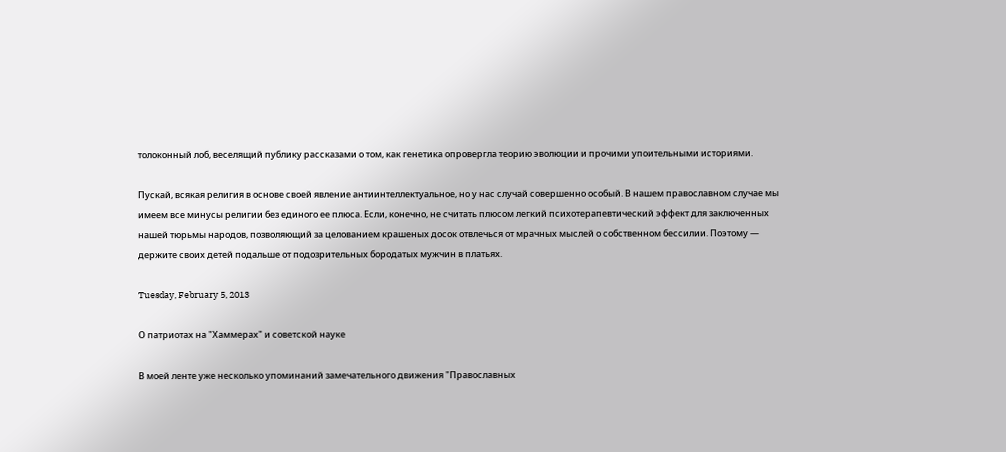толоконный лоб, веселящий публику рассказами о том, как генетика опровергла теорию эволюции и прочими упоительными историями.

Пускай, всякая религия в основе своей явление антиинтеллектуальное, но у нас случай совершенно особый. В нашем православном случае мы имеем все минусы религии без единого ее плюса. Если, конечно, не считать плюсом легкий психотерапевтический эффект для заключенных нашей тюрьмы народов, позволяющий за целованием крашеных досок отвлечься от мрачных мыслей о собственном бессилии. Поэтому — держите своих детей подальше от подозрительных бородатых мужчин в платьях.

Tuesday, February 5, 2013

О патриотах на "Хаммерах" и советской науке

В моей ленте уже несколько упоминаний замечательного движения "Православных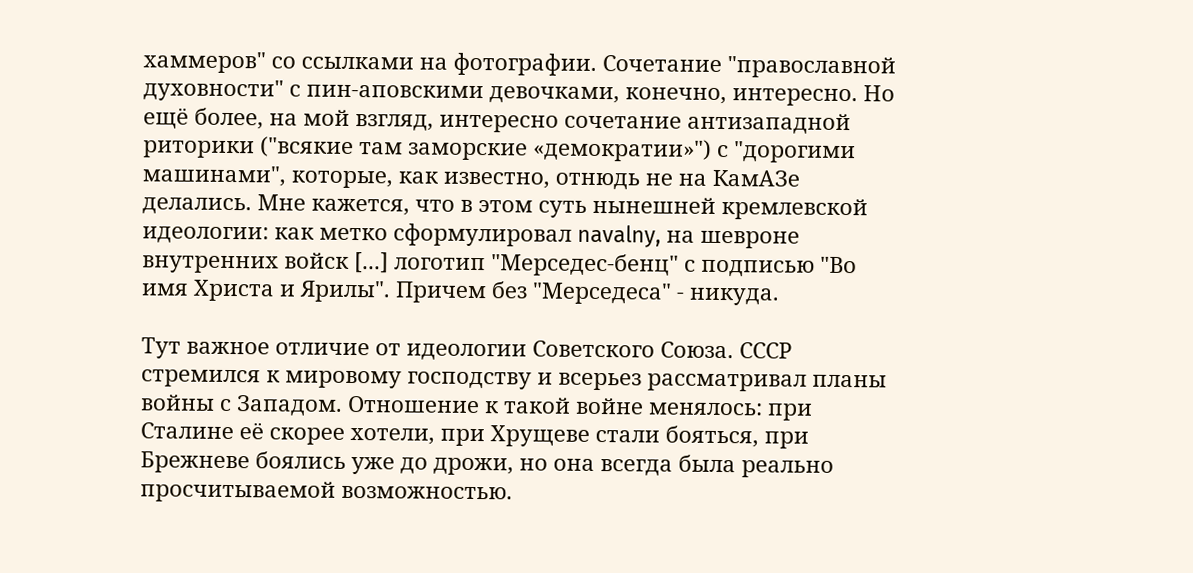хаммеров" со ссылками на фотографии. Сочетание "православной духовности" с пин-аповскими девочками, конечно, интересно. Но ещё более, на мой взгляд, интересно сочетание антизападной риторики ("всякие там заморские «демократии»") с "дорогими машинами", которые, как известно, отнюдь не на КамАЗе делались. Мне кажется, что в этом суть нынешней кремлевской идеологии: как метко сформулировал navalny, на шевроне внутренних войск [...] логотип "Мерседес-бенц" с подписью "Во имя Христа и Ярилы". Причем без "Мерседеса" - никуда.

Тут важное отличие от идеологии Советского Союза. СССР стремился к мировому господству и всерьез рассматривал планы войны с Западом. Отношение к такой войне менялось: при Сталине её скорее хотели, при Хрущеве стали бояться, при Брежневе боялись уже до дрожи, но она всегда была реально просчитываемой возможностью.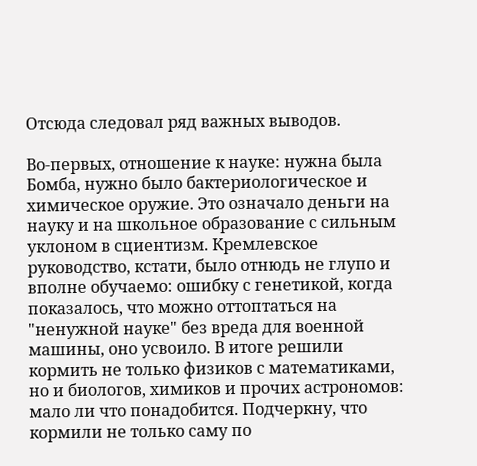Отсюда следовал ряд важных выводов.

Во-первых, отношение к науке: нужна была Бомба, нужно было бактериологическое и химическое оружие. Это означало деньги на науку и на школьное образование с сильным уклоном в сциентизм. Кремлевское руководство, кстати, было отнюдь не глупо и вполне обучаемо: ошибку с генетикой, когда показалось, что можно оттоптаться на "ненужной науке" без вреда для военной машины, оно усвоило. В итоге решили кормить не только физиков с математиками, но и биологов, химиков и прочих астрономов: мало ли что понадобится. Подчеркну, что кормили не только саму по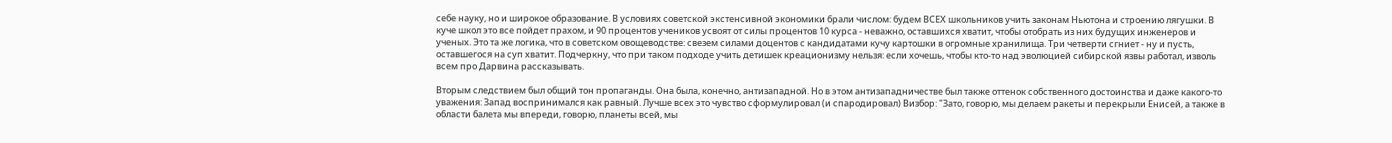себе науку, но и широкое образование. В условиях советской экстенсивной экономики брали числом: будем ВСЕХ школьников учить законам Ньютона и строению лягушки. В куче школ это все пойдет прахом, и 90 процентов учеников усвоят от силы процентов 10 курса - неважно, оставшихся хватит, чтобы отобрать из них будущих инженеров и ученых. Это та же логика, что в советском овощеводстве: свезем силами доцентов с кандидатами кучу картошки в огромные хранилища. Три четверти сгниет - ну и пусть, оставшегося на суп хватит. Подчеркну, что при таком подходе учить детишек креационизму нельзя: если хочешь, чтобы кто-то над эволюцией сибирской язвы работал, изволь всем про Дарвина рассказывать.

Вторым следствием был общий тон пропаганды. Она была, конечно, антизападной. Но в этом антизападничестве был также оттенок собственного достоинства и даже какого-то уважения: Запад воспринимался как равный. Лучше всех это чувство сформулировал (и спародировал) Визбор: "Зато, говорю, мы делаем ракеты и перекрыли Енисей, а также в области балета мы впереди, говорю, планеты всей, мы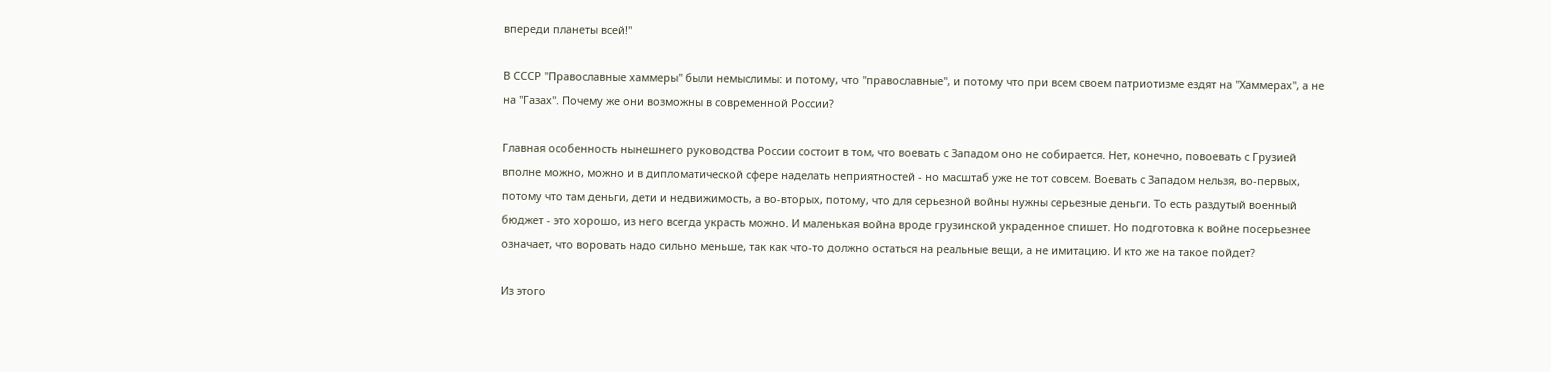впереди планеты всей!"

В СССР "Православные хаммеры" были немыслимы: и потому, что "православные", и потому что при всем своем патриотизме ездят на "Хаммерах", а не на "Газах". Почему же они возможны в современной России?

Главная особенность нынешнего руководства России состоит в том, что воевать с Западом оно не собирается. Нет, конечно, повоевать с Грузией вполне можно, можно и в дипломатической сфере наделать неприятностей - но масштаб уже не тот совсем. Воевать с Западом нельзя, во-первых, потому что там деньги, дети и недвижимость, а во-вторых, потому, что для серьезной войны нужны серьезные деньги. То есть раздутый военный бюджет - это хорошо, из него всегда украсть можно. И маленькая война вроде грузинской украденное спишет. Но подготовка к войне посерьезнее означает, что воровать надо сильно меньше, так как что-то должно остаться на реальные вещи, а не имитацию. И кто же на такое пойдет?

Из этого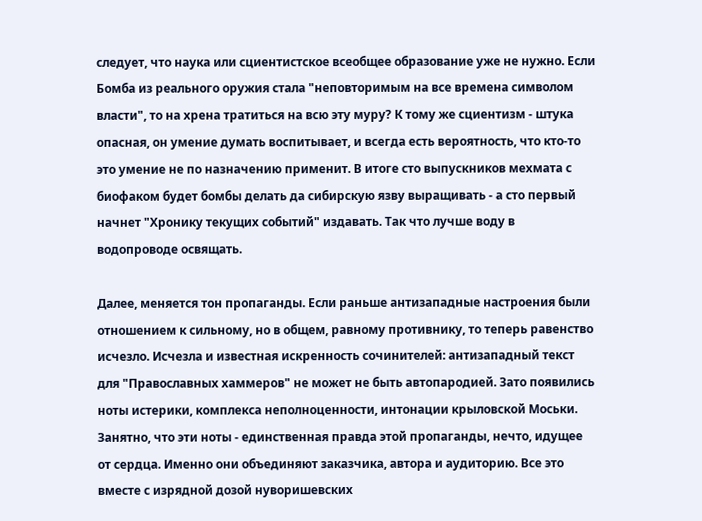следует, что наука или сциентистское всеобщее образование уже не нужно. Если Бомба из реального оружия стала "неповторимым на все времена символом власти", то на хрена тратиться на всю эту муру? К тому же сциентизм - штука опасная, он умение думать воспитывает, и всегда есть вероятность, что кто-то это умение не по назначению применит. В итоге сто выпускников мехмата с биофаком будет бомбы делать да сибирскую язву выращивать - а сто первый начнет "Хронику текущих событий" издавать. Так что лучше воду в водопроводе освящать.

Далее, меняется тон пропаганды. Если раньше антизападные настроения были отношением к сильному, но в общем, равному противнику, то теперь равенство исчезло. Исчезла и известная искренность сочинителей: антизападный текст для "Православных хаммеров" не может не быть автопародией. Зато появились ноты истерики, комплекса неполноценности, интонации крыловской Моськи. Занятно, что эти ноты - единственная правда этой пропаганды, нечто, идущее от сердца. Именно они объединяют заказчика, автора и аудиторию. Все это вместе с изрядной дозой нуворишевских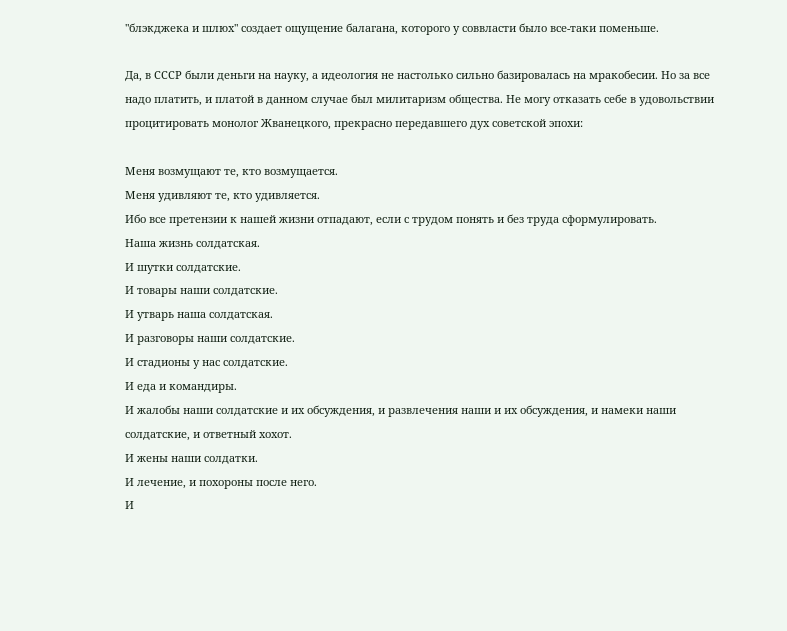"блэкджека и шлюх" создает ощущение балагана, которого у соввласти было все-таки поменьше.

Да, в СССР были деньги на науку, а идеология не настолько сильно базировалась на мракобесии. Но за все надо платить, и платой в данном случае был милитаризм общества. Не могу отказать себе в удовольствии процитировать монолог Жванецкого, прекрасно передавшего дух советской эпохи:

Меня возмущают те, кто возмущается.
Меня удивляют те, кто удивляется.
Ибо все претензии к нашей жизни отпадают, если с трудом понять и без труда сформулировать.
Наша жизнь солдатская.
И шутки солдатские.
И товары наши солдатские.
И утварь наша солдатская.
И разговоры наши солдатские.
И стадионы у нас солдатские.
И еда и командиры.
И жалобы наши солдатские и их обсуждения, и развлечения наши и их обсуждения, и намеки наши солдатские, и ответный хохот.
И жены наши солдатки.
И лечение, и похороны после него.
И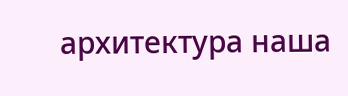архитектура наша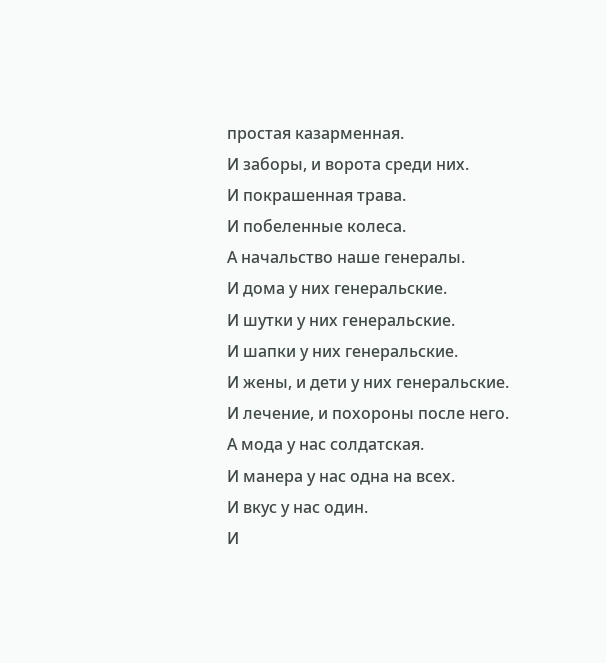простая казарменная.
И заборы, и ворота среди них.
И покрашенная трава.
И побеленные колеса.
А начальство наше генералы.
И дома у них генеральские.
И шутки у них генеральские.
И шапки у них генеральские.
И жены, и дети у них генеральские.
И лечение, и похороны после него.
А мода у нас солдатская.
И манера у нас одна на всех.
И вкус у нас один.
И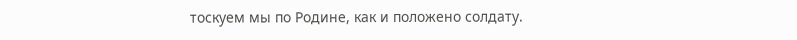тоскуем мы по Родине, как и положено солдату.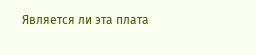Является ли эта плата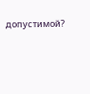допустимой?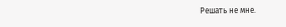Решать не мне.